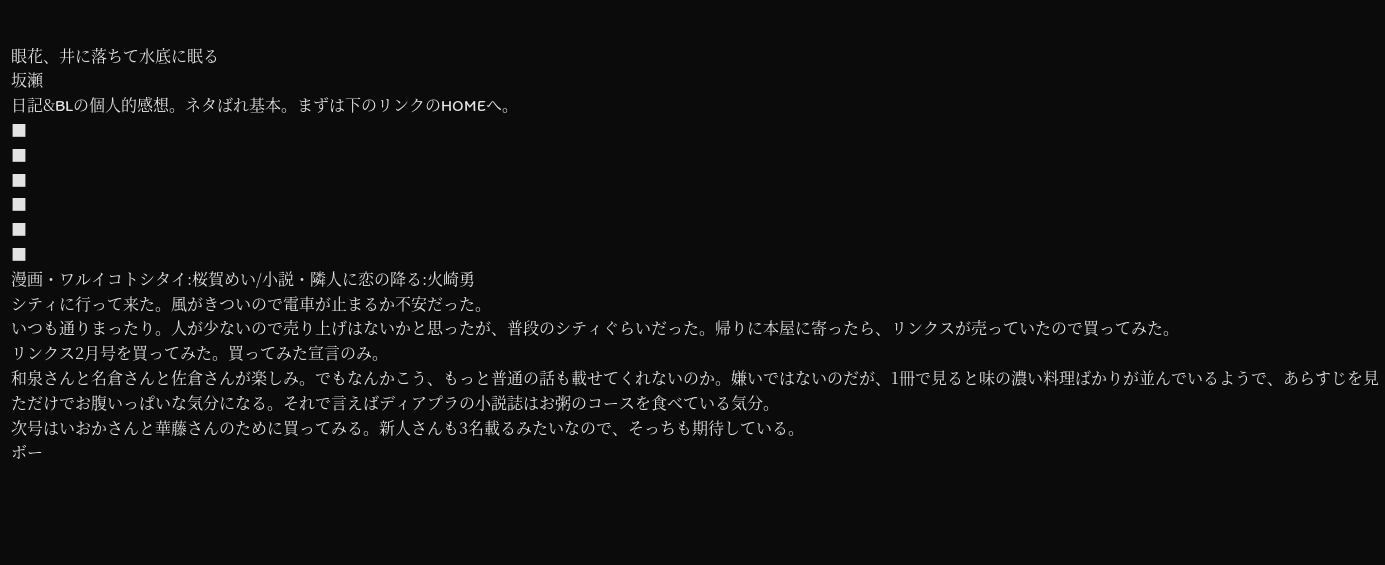眼花、井に落ちて水底に眠る
坂瀬
日記&BLの個人的感想。ネタばれ基本。まずは下のリンクのHOMEへ。
■
■
■
■
■
■
漫画・ワルイコトシタイ:桜賀めい/小説・隣人に恋の降る:火崎勇
シティに行って来た。風がきついので電車が止まるか不安だった。
いつも通りまったり。人が少ないので売り上げはないかと思ったが、普段のシティぐらいだった。帰りに本屋に寄ったら、リンクスが売っていたので買ってみた。
リンクス2月号を買ってみた。買ってみた宣言のみ。
和泉さんと名倉さんと佐倉さんが楽しみ。でもなんかこう、もっと普通の話も載せてくれないのか。嫌いではないのだが、1冊で見ると味の濃い料理ばかりが並んでいるようで、あらすじを見ただけでお腹いっぱいな気分になる。それで言えばディアプラの小説誌はお粥のコースを食べている気分。
次号はいおかさんと華藤さんのために買ってみる。新人さんも3名載るみたいなので、そっちも期待している。
ボー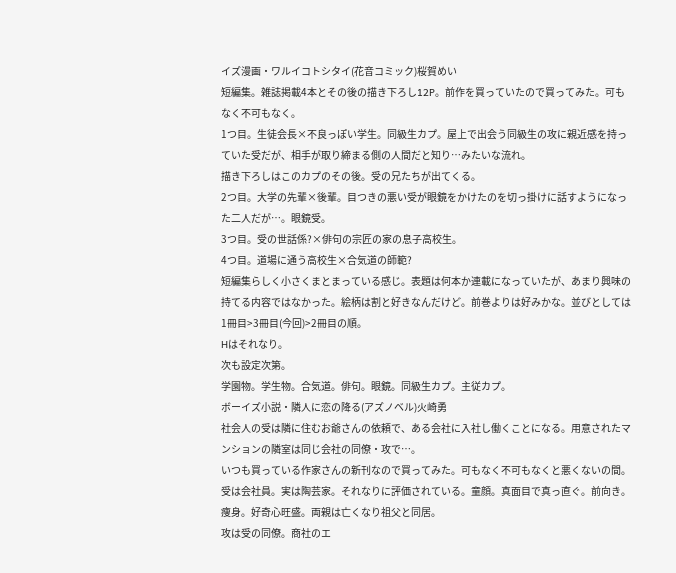イズ漫画・ワルイコトシタイ(花音コミック)桜賀めい
短編集。雑誌掲載4本とその後の描き下ろし12P。前作を買っていたので買ってみた。可もなく不可もなく。
1つ目。生徒会長×不良っぽい学生。同級生カプ。屋上で出会う同級生の攻に親近感を持っていた受だが、相手が取り締まる側の人間だと知り…みたいな流れ。
描き下ろしはこのカプのその後。受の兄たちが出てくる。
2つ目。大学の先輩×後輩。目つきの悪い受が眼鏡をかけたのを切っ掛けに話すようになった二人だが…。眼鏡受。
3つ目。受の世話係?×俳句の宗匠の家の息子高校生。
4つ目。道場に通う高校生×合気道の師範?
短編集らしく小さくまとまっている感じ。表題は何本か連載になっていたが、あまり興味の持てる内容ではなかった。絵柄は割と好きなんだけど。前巻よりは好みかな。並びとしては1冊目>3冊目(今回)>2冊目の順。
Hはそれなり。
次も設定次第。
学園物。学生物。合気道。俳句。眼鏡。同級生カプ。主従カプ。
ボーイズ小説・隣人に恋の降る(アズノベル)火崎勇
社会人の受は隣に住むお爺さんの依頼で、ある会社に入社し働くことになる。用意されたマンションの隣室は同じ会社の同僚・攻で…。
いつも買っている作家さんの新刊なので買ってみた。可もなく不可もなくと悪くないの間。
受は会社員。実は陶芸家。それなりに評価されている。童顔。真面目で真っ直ぐ。前向き。痩身。好奇心旺盛。両親は亡くなり祖父と同居。
攻は受の同僚。商社のエ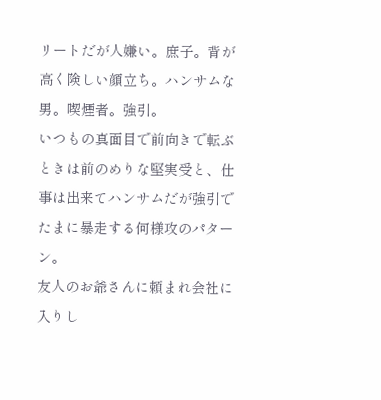リートだが人嫌い。庶子。背が高く険しい顔立ち。ハンサムな男。喫煙者。強引。
いつもの真面目で前向きで転ぶときは前のめりな堅実受と、仕事は出来てハンサムだが強引でたまに暴走する何様攻のパターン。
友人のお爺さんに頼まれ会社に入りし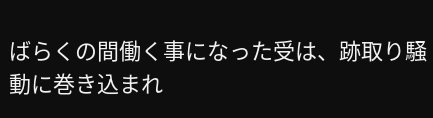ばらくの間働く事になった受は、跡取り騒動に巻き込まれ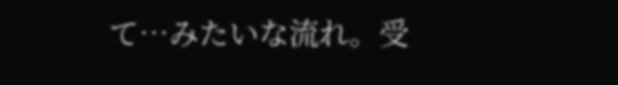て…みたいな流れ。受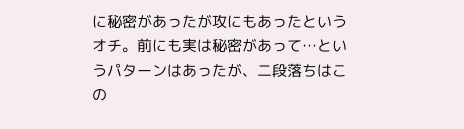に秘密があったが攻にもあったというオチ。前にも実は秘密があって…というパターンはあったが、二段落ちはこの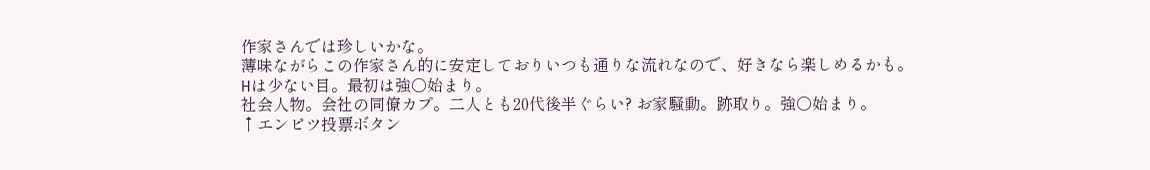作家さんでは珍しいかな。
薄味ながらこの作家さん的に安定しておりいつも通りな流れなので、好きなら楽しめるかも。
Hは少ない目。最初は強○始まり。
社会人物。会社の同僚カプ。二人とも20代後半ぐらい? お家騒動。跡取り。強○始まり。
↑エンピツ投票ボタン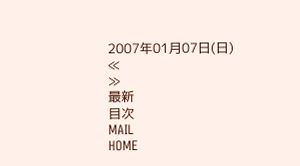2007年01月07日(日)
≪
≫
最新
目次
MAIL
HOME